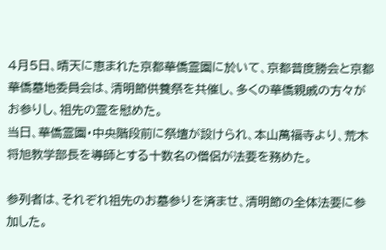4月5日、晴天に恵まれた京都華僑霊園に於いて、京都普度勝会と京都華僑墓地委員会は、清明節供養祭を共催し、多くの華僑親戚の方々がお参りし、祖先の霊を慰めた。
当日、華僑霊園・中央階段前に祭壇が設けられ、本山萬福寺より、荒木将旭教学部長を導師とする十数名の僧侶が法要を務めた。

参列者は、それぞれ祖先のお墓参りを済ませ、清明節の全体法要に参加した。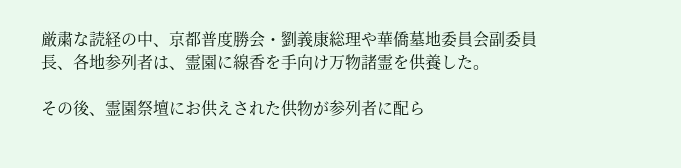厳粛な読経の中、京都普度勝会・劉義康総理や華僑墓地委員会副委員長、各地参列者は、霊園に線香を手向け万物諸霊を供養した。

その後、霊園祭壇にお供えされた供物が参列者に配ら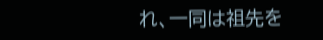れ、一同は祖先を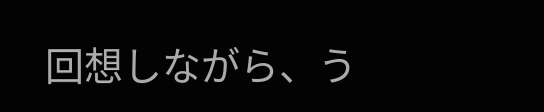回想しながら、う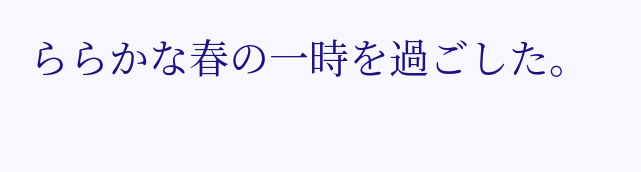ららかな春の一時を過ごした。